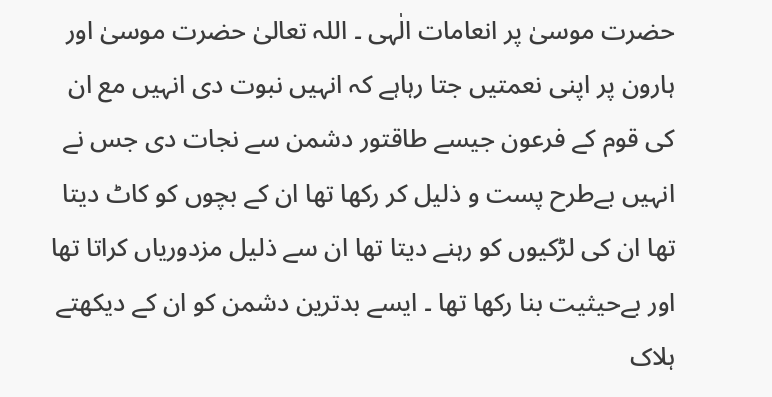حضرت موسیٰ پر انعامات الٰہی ۔ اللہ تعالیٰ حضرت موسیٰ اور ہارون پر اپنی نعمتیں جتا رہاہے کہ انہیں نبوت دی انہیں مع ان کی قوم کے فرعون جیسے طاقتور دشمن سے نجات دی جس نے انہیں بےطرح پست و ذلیل کر رکھا تھا ان کے بچوں کو کاٹ دیتا تھا ان کی لڑکیوں کو رہنے دیتا تھا ان سے ذلیل مزدوریاں کراتا تھا اور بےحیثیت بنا رکھا تھا ۔ ایسے بدترین دشمن کو ان کے دیکھتے ہلاک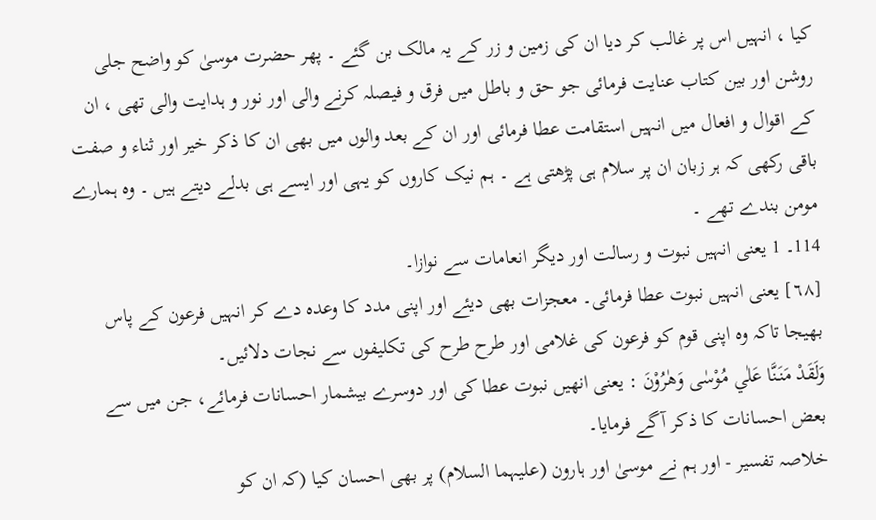کیا ، انہیں اس پر غالب کر دیا ان کی زمین و زر کے یہ مالک بن گئے ۔ پھر حضرت موسیٰ کو واضح جلی روشن اور بین کتاب عنایت فرمائی جو حق و باطل میں فرق و فیصلہ کرنے والی اور نور و ہدایت والی تھی ، ان کے اقوال و افعال میں انہیں استقامت عطا فرمائی اور ان کے بعد والوں میں بھی ان کا ذکر خیر اور ثناء و صفت باقی رکھی کہ ہر زبان ان پر سلام ہی پڑھتی ہے ۔ ہم نیک کاروں کو یہی اور ایسے ہی بدلے دیتے ہیں ۔ وہ ہمارے مومن بندے تھے ۔
114۔ 1 یعنی انہیں نبوت و رسالت اور دیگر انعامات سے نوازا۔
[٦٨] یعنی انہیں نبوت عطا فرمائی۔ معجزات بھی دیئے اور اپنی مدد کا وعدہ دے کر انہیں فرعون کے پاس بھیجا تاکہ وہ اپنی قوم کو فرعون کی غلامی اور طرح طرح کی تکلیفوں سے نجات دلائیں۔
وَلَقَدْ مَنَنَّا عَلٰي مُوْسٰى وَهٰرُوْنَ : یعنی انھیں نبوت عطا کی اور دوسرے بیشمار احسانات فرمائے، جن میں سے بعض احسانات کا ذکر آگے فرمایا۔
خلاصہ تفسیر - اور ہم نے موسیٰ اور ہارون (علیہما السلام) پر بھی احسان کیا (کہ ان کو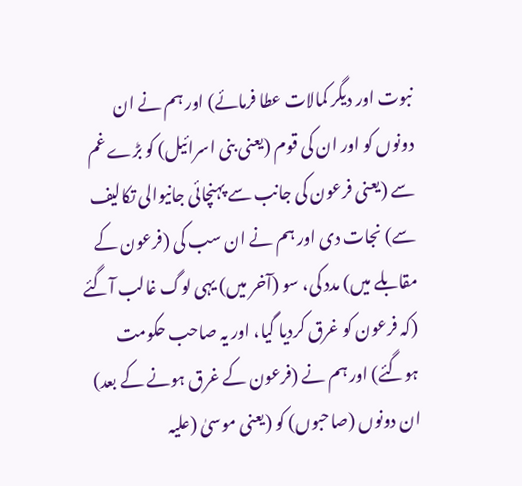نبوت اور دیگر کمالات عطا فرمائے) اور ہم نے ان دونوں کو اور ان کی قوم (یعنی بنی اسرائیل) کو بڑے غم سے (یعنی فرعون کی جانب سے پہنچائی جانیوالی تکالیف سے) نجات دی اور ہم نے ان سب کی (فرعون کے مقابلے میں) مدد کی، سو (آخر میں) یہی لوگ غالب آگئے (کہ فرعون کو غرق کردیا گیا، اور یہ صاحب حکومت ہوگئے) اور ہم نے (فرعون کے غرق ہونے کے بعد) ان دونوں (صاحبوں) کو (یعنی موسیٰ (علیہ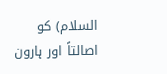السلام) کو اصالتاً اور ہارون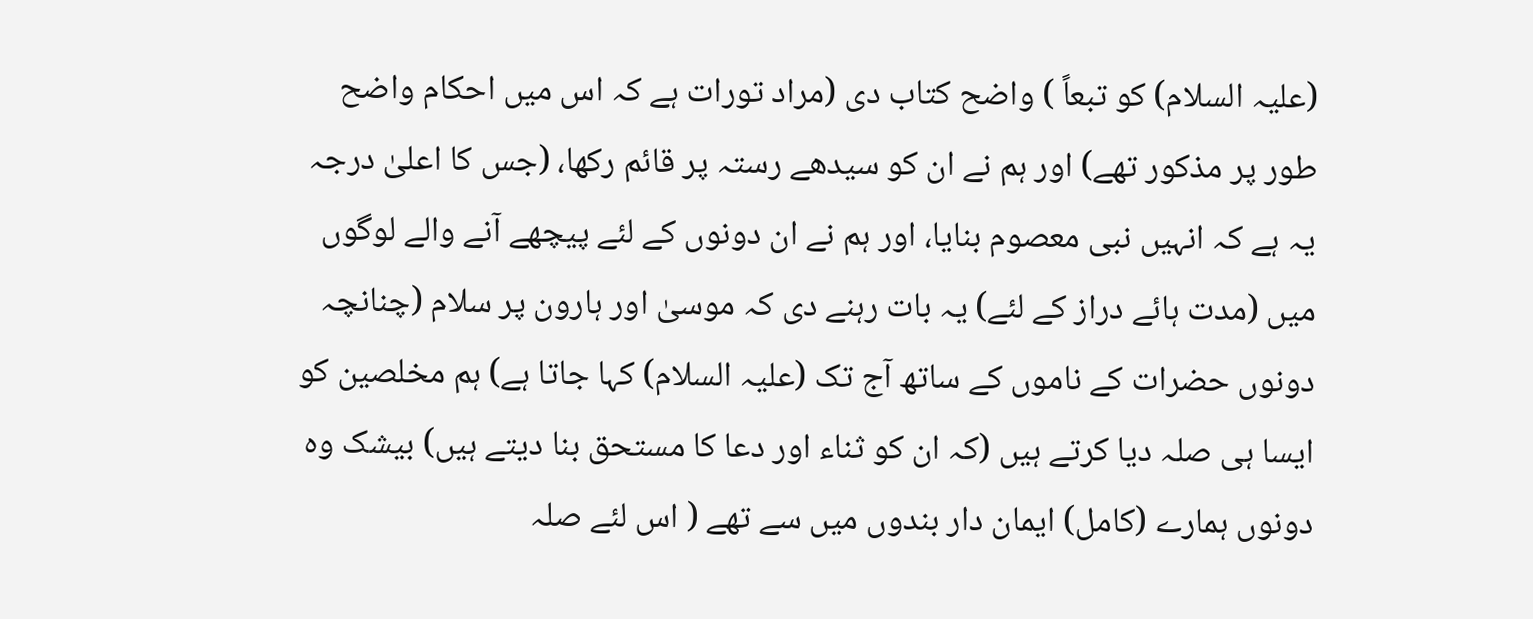(علیہ السلام) کو تبعاً ) واضح کتاب دی (مراد تورات ہے کہ اس میں احکام واضح طور پر مذکور تھے) اور ہم نے ان کو سیدھے رستہ پر قائم رکھا، (جس کا اعلیٰ درجہ یہ ہے کہ انہیں نبی معصوم بنایا، اور ہم نے ان دونوں کے لئے پیچھے آنے والے لوگوں میں (مدت ہائے دراز کے لئے) یہ بات رہنے دی کہ موسیٰ اور ہارون پر سلام (چنانچہ دونوں حضرات کے ناموں کے ساتھ آج تک (علیہ السلام) کہا جاتا ہے) ہم مخلصین کو ایسا ہی صلہ دیا کرتے ہیں (کہ ان کو ثناء اور دعا کا مستحق بنا دیتے ہیں) بیشک وہ دونوں ہمارے (کامل) ایمان دار بندوں میں سے تھے ( اس لئے صلہ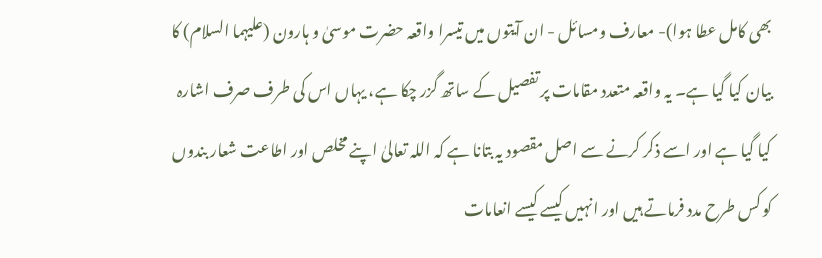بھی کامل عطا ہوا)- معارف ومسائل - ان آیتوں میں تیسرا واقعہ حضرت موسیٰ و ہارون (علیہما السلام) کا بیان کیا گیا ہے۔ یہ واقعہ متعدد مقامات پر تفصیل کے ساتھ گزر چکا ہے، یہاں اس کی طرف صرف اشارہ کیا گیا ہے اور اسے ذکر کرنے سے اصل مقصود یہ بتانا ہے کہ اللہ تعالیٰ اپنے مخلص اور اطاعت شعار بندوں کو کس طرح مدد فرماتے ہیں اور انہیں کیسے کیسے انعامات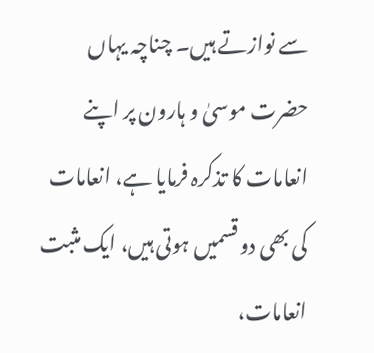سے نوازتے ہیں۔ چناچہ یہاں حضرت موسیٰ و ہارون پر اپنے انعامات کا تذکرہ فرمایا ہے، انعامات کی بھی دو قسمیں ہوتی ہیں، ایک مثبت انعامات،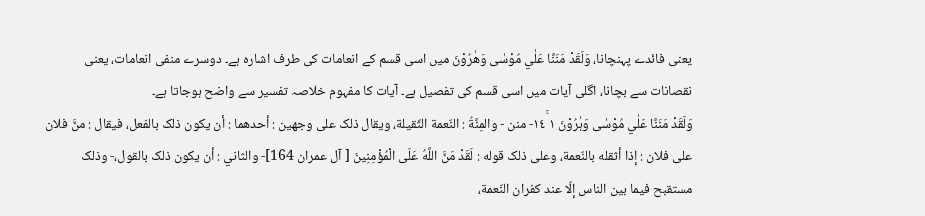یعنی فائدے پہنچانا، وَلَقَدْ مَنَنَّا عَلٰي مُوْسٰى وَهٰرُوْنَ میں اسی قسم کے انعامات کی طرف اشارہ ہے۔ دوسرے منفی انعامات، یعنی نقصانات سے بچانا، اگلی آیات میں اسی قسم کی تفصیل ہے۔ آیات کا مفہوم خلاصہ تفسیر سے واضح ہوجاتا ہے۔
وَلَقَدْ مَنَنَّا عَلٰي مُوْسٰى وَہٰرُوْنَ ١ ١٤ۚ- منن - والمِنَّةُ : النّعمة الثّقيلة، ويقال ذلک علی وجهين : أحدهما : أن يكون ذلک بالفعل، فيقال : منَّ فلان علی فلان : إذا أثقله بالنّعمة، وعلی ذلک قوله : لَقَدْ مَنَّ اللَّهُ عَلَى الْمُؤْمِنِينَ [ آل عمران 164]- والثاني : أن يكون ذلک بالقول،- وذلک مستقبح فيما بين الناس إلّا عند کفران النّعمة،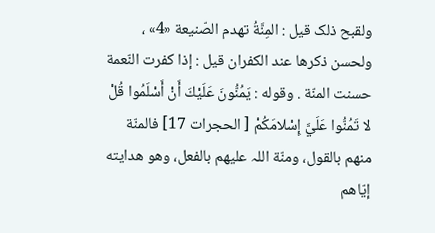ولقبح ذلک قيل : المِنَّةُ تهدم الصّنيعة «4» ، ولحسن ذكرها عند الکفران قيل : إذا کفرت النّعمة حسنت المنّة . وقوله : يَمُنُّونَ عَلَيْكَ أَنْ أَسْلَمُوا قُلْ لا تَمُنُّوا عَلَيَّ إِسْلامَكُمْ [ الحجرات 17] فالمنّة منهم بالقول، ومنّة اللہ عليهم بالفعل، وهو هدایته إيّاهم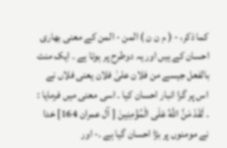كما ذكر، - ( م ن ن ) المن - المن کے معنی بھاری احسان کے ہیں اور یہ دوطرح پر ہوتا ہے ۔ ایک منت بالفعل جیسے من فلان علیٰ فلان یعنی فلاں نے اس پر گرا انبار احسان کیا ۔ اسی معنی میں فرمایا : ۔ لَقَدْ مَنَّ اللَّهُ عَلَى الْمُؤْمِنِينَ [ آل عمران 164] خدا نے مومنوں پر بڑا احسان گیا ہے ۔- اور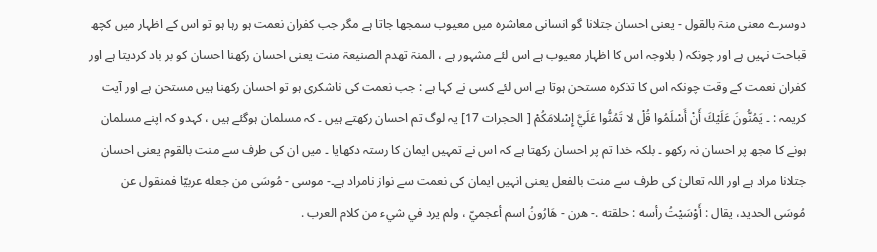دوسرے معنی منۃ بالقول - یعنی احسان جتلانا گو انسانی معاشرہ میں معیوب سمجھا جاتا ہے مگر جب کفران نعمت ہو رہا ہو تو اس کے اظہار میں کچھ قباحت نہیں ہے اور چونکہ ( بلاوجہ اس کا اظہار معیوب ہے اس لئے مشہور ہے ، المنۃ تھدم الصنیعۃ منت یعنی احسان رکھنا احسان کو بر باد کردیتا ہے اور کفران نعمت کے وقت چونکہ اس کا تذکرہ مستحن ہوتا ہے اس لئے کسی نے کہا ہے : جب نعمت کی ناشکری ہو تو احسان رکھنا ہیں مستحن ہے اور آیت کریمہ : ۔ يَمُنُّونَ عَلَيْكَ أَنْ أَسْلَمُوا قُلْ لا تَمُنُّوا عَلَيَّ إِسْلامَكُمْ [ الحجرات 17] یہ لوگ تم احسان رکھتے ہیں ۔ کہ مسلمان ہوگئے ہیں ، کہدو کہ اپنے مسلمان ہونے کا مجھ پر احسان نہ رکھو ۔ بلکہ خدا تم پر احسان رکھتا ہے کہ اس نے تمہیں ایمان کا رستہ دکھایا ۔ میں ان کی طرف سے منت بالقوم یعنی احسان جتلانا مراد ہے اور اللہ تعالیٰ کی طرف سے منت بالفعل یعنی انہیں ایمان کی نعمت سے نواز نامراد ہے۔- موسی - مُوسَى من جعله عربيّا فمنقول عن مُوسَى الحدید، يقال : أَوْسَيْتُ رأسه : حلقته .- هرن - هَارُونُ اسم أعجميّ ، ولم يرد في شيء من کلام العرب .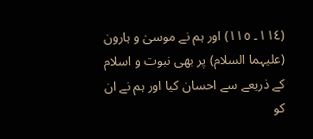(١١٤۔ ١١٥) اور ہم نے موسیٰ و ہارون (علیہما السلام) پر بھی نبوت و اسلام کے ذریعے سے احسان کیا اور ہم نے ان کو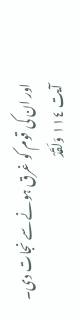اور ان کی قوم کو غرق ہونے سے نجات دی۔
آیت ١١٤ وَلَقَدْ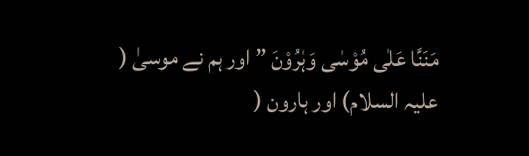مَنَنَّا عَلٰی مُوْسٰی وَہٰرُوْنَ ” اور ہم نے موسیٰ ( علیہ السلام) اور ہارون (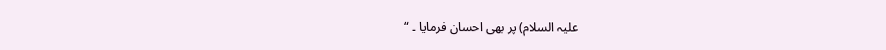علیہ السلام) پر بھی احسان فرمایا ۔ “